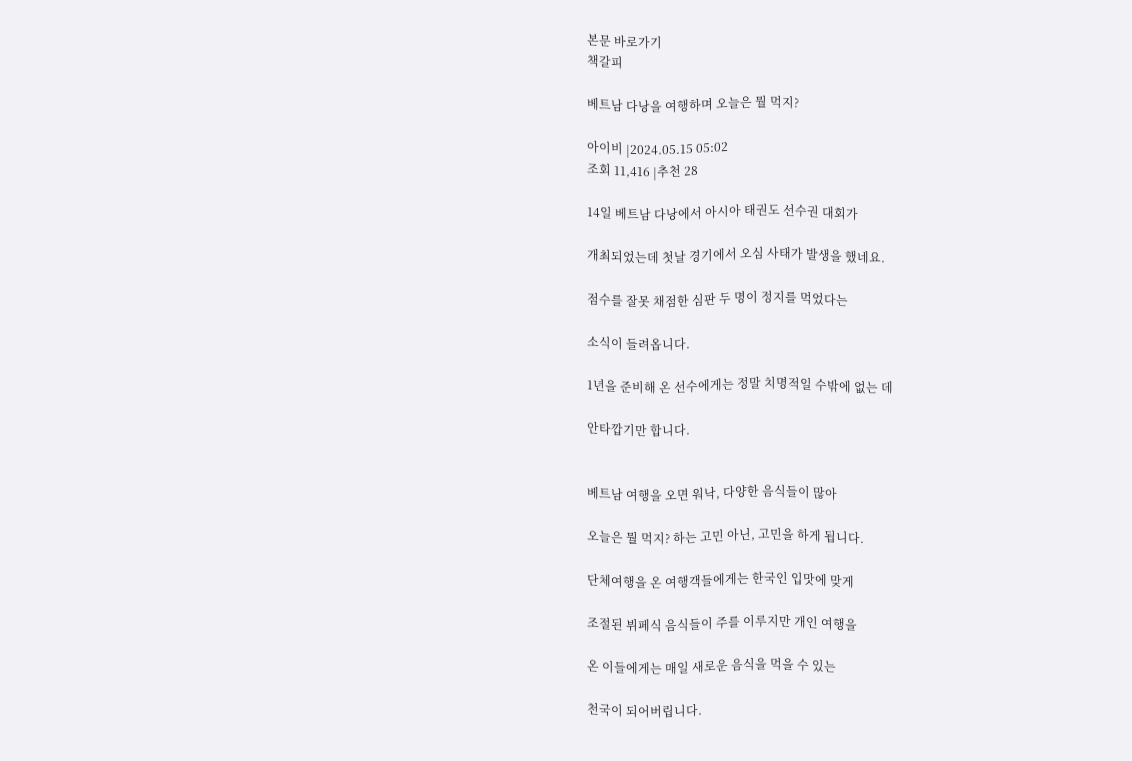본문 바로가기
책갈피

베트남 다낭을 여행하며 오늘은 뭘 먹지?

아이비 |2024.05.15 05:02
조회 11,416 |추천 28

14일 베트남 다낭에서 아시아 태권도 선수권 대회가

개최되었는데 첫날 경기에서 오심 사태가 발생을 했네요.

점수를 잘못 채점한 심판 두 명이 정지를 먹었다는

소식이 들려옵니다.

1년을 준비해 온 선수에게는 정말 치명적일 수밖에 없는 데

안타깝기만 합니다.


베트남 여행을 오면 워낙, 다양한 음식들이 많아

오늘은 뭘 먹지? 하는 고민 아닌, 고민을 하게 됩니다.

단체여행을 온 여행객들에게는 한국인 입맛에 맞게

조절된 뷔페식 음식들이 주를 이루지만 개인 여행을

온 이들에게는 매일 새로운 음식을 먹을 수 있는

천국이 되어버립니다.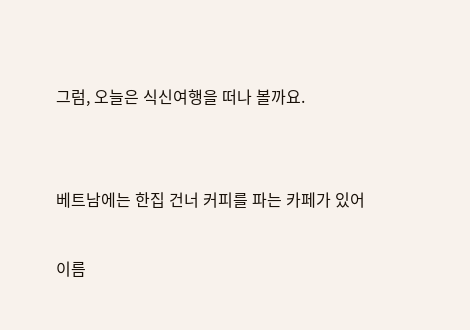그럼, 오늘은 식신여행을 떠나 볼까요.


베트남에는 한집 건너 커피를 파는 카페가 있어

이름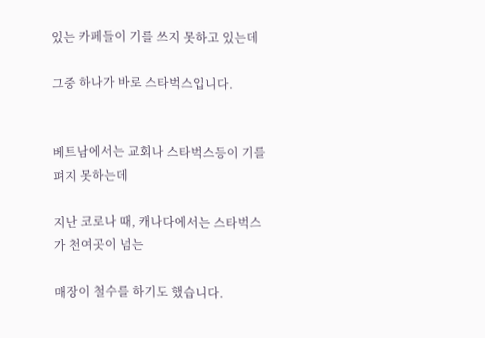있는 카페들이 기를 쓰지 못하고 있는데

그중 하나가 바로 스타벅스입니다.


베트남에서는 교회나 스타벅스등이 기를 펴지 못하는데

지난 코로나 때, 캐나다에서는 스타벅스가 천여곳이 넘는

매장이 철수를 하기도 했습니다.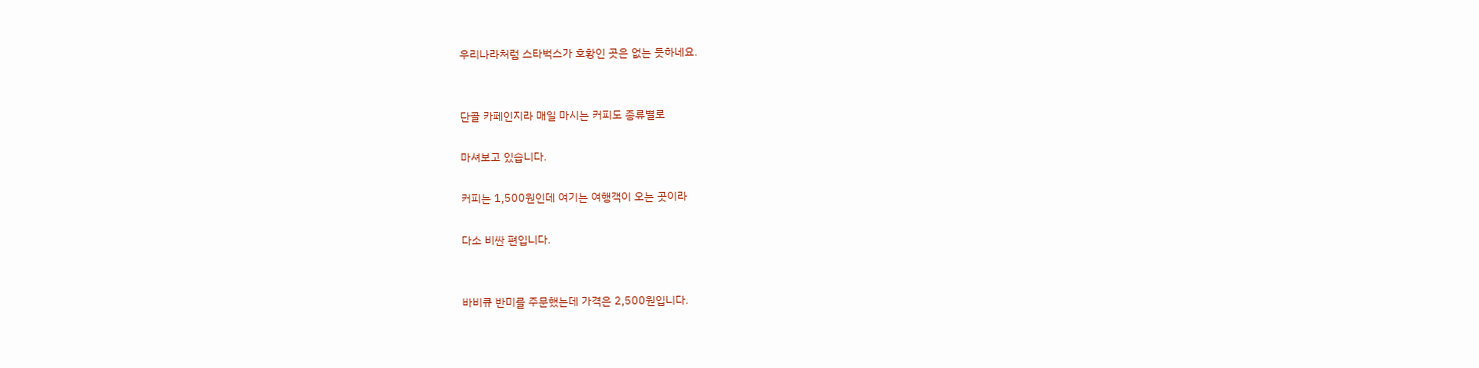우리나라처럼 스타벅스가 호황인 곳은 없는 듯하네요.


단골 카페인지라 매일 마시는 커피도 종류별로

마셔보고 있습니다.

커피는 1,500원인데 여기는 여행객이 오는 곳이라

다소 비싼 편입니다.


바비큐 반미를 주문했는데 가격은 2,500원입니다.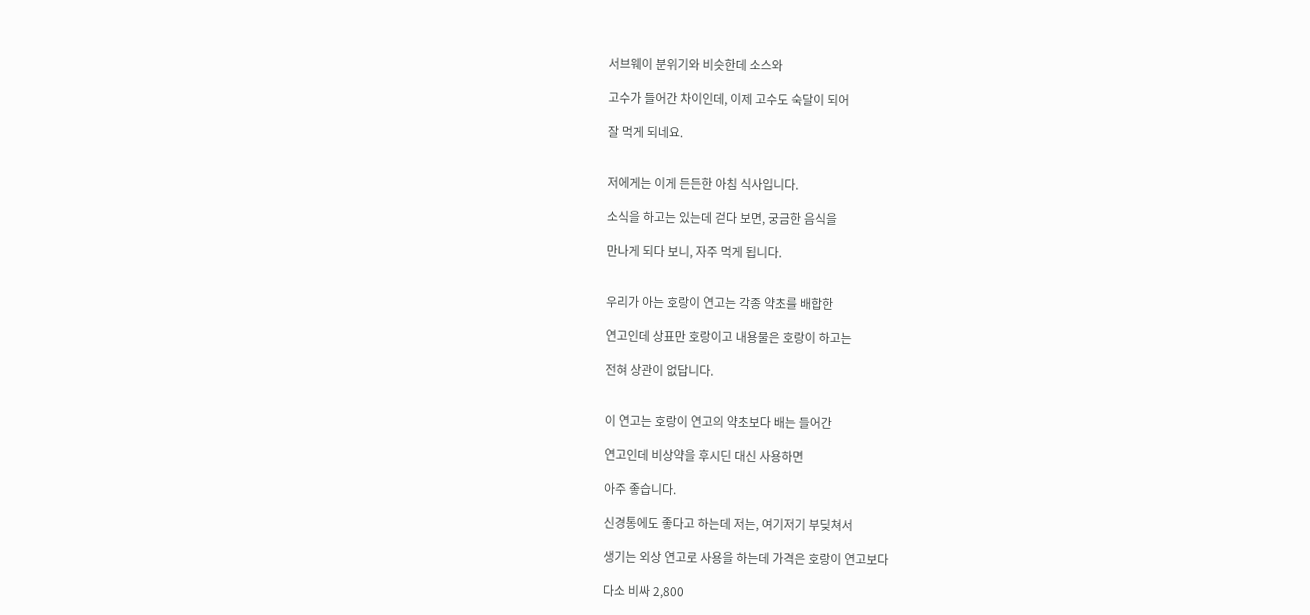서브웨이 분위기와 비슷한데 소스와

고수가 들어간 차이인데, 이제 고수도 숙달이 되어

잘 먹게 되네요.


저에게는 이게 든든한 아침 식사입니다.

소식을 하고는 있는데 걷다 보면, 궁금한 음식을

만나게 되다 보니, 자주 먹게 됩니다.


우리가 아는 호랑이 연고는 각종 약초를 배합한

연고인데 상표만 호랑이고 내용물은 호랑이 하고는

전혀 상관이 없답니다.


이 연고는 호랑이 연고의 약초보다 배는 들어간

연고인데 비상약을 후시딘 대신 사용하면

아주 좋습니다.

신경통에도 좋다고 하는데 저는, 여기저기 부딪쳐서

생기는 외상 연고로 사용을 하는데 가격은 호랑이 연고보다

다소 비싸 2,800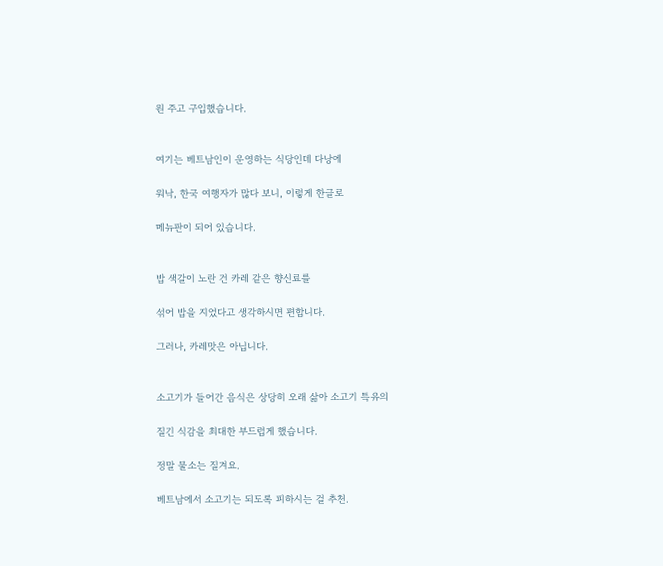원 주고 구입했습니다.


여기는 베트남인이 운영하는 식당인데 다낭에

워낙, 한국 여행자가 많다 보니, 이렇게 한글로

메뉴판이 되어 있습니다.


밥 색갈이 노란 건 카레 같은 향신료를

섞어 밥을 지었다고 생각하시면 편합니다.

그러나, 카레맛은 아닙니다.


소고기가 들어간 음식은 상당히 오래 삶아 소고기 특유의

질긴 식감을 최대한 부드럽게 했습니다.

정말 물소는 질겨요.

베트남에서 소고기는 되도록 피하시는 걸 추천.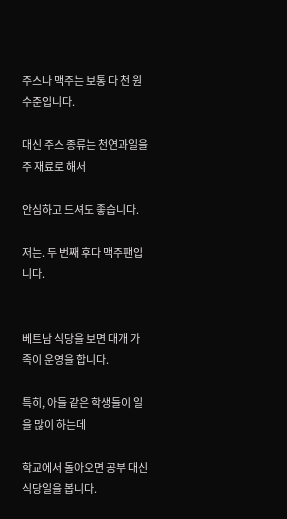주스나 맥주는 보통 다 천 원 수준입니다.

대신 주스 종류는 천연과일을 주 재료로 해서

안심하고 드셔도 좋습니다.

저는. 두 번째 후다 맥주팬입니다.


베트남 식당을 보면 대개 가족이 운영을 합니다.

특히, 아들 같은 학생들이 일을 많이 하는데

학교에서 돌아오면 공부 대신 식당일을 봅니다.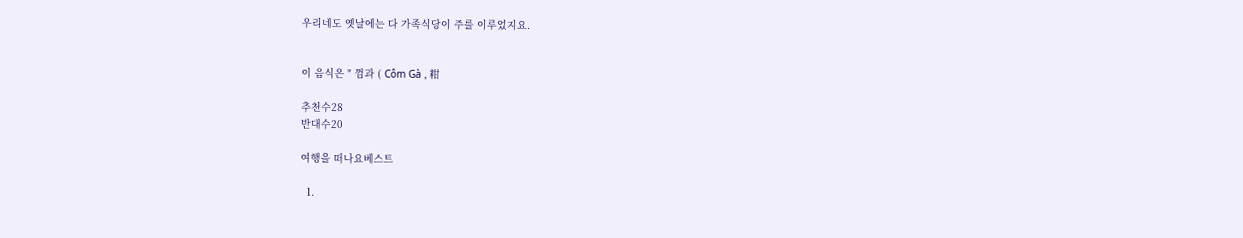우리네도 옛날에는 다 가족식당이 주를 이루었지요.


이 음식은 " 껌과 ( Côm Gà , 粓

추천수28
반대수20

여행을 떠나요베스트

  1.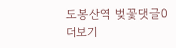도봉산역 벚꽃댓글0
더보기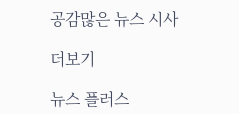공감많은 뉴스 시사

더보기

뉴스 플러스